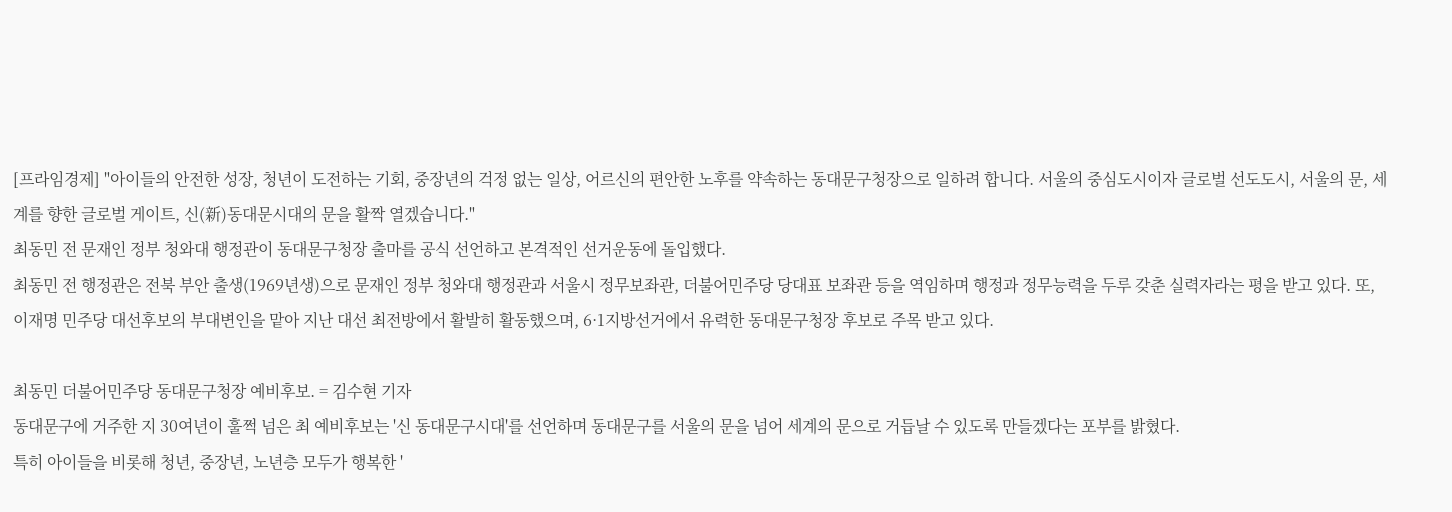[프라임경제] "아이들의 안전한 성장, 청년이 도전하는 기회, 중장년의 걱정 없는 일상, 어르신의 편안한 노후를 약속하는 동대문구청장으로 일하려 합니다. 서울의 중심도시이자 글로벌 선도도시, 서울의 문, 세계를 향한 글로벌 게이트, 신(新)동대문시대의 문을 활짝 열겠습니다."
최동민 전 문재인 정부 청와대 행정관이 동대문구청장 출마를 공식 선언하고 본격적인 선거운동에 돌입했다.
최동민 전 행정관은 전북 부안 출생(1969년생)으로 문재인 정부 청와대 행정관과 서울시 정무보좌관, 더불어민주당 당대표 보좌관 등을 역임하며 행정과 정무능력을 두루 갖춘 실력자라는 평을 받고 있다. 또, 이재명 민주당 대선후보의 부대변인을 맡아 지난 대선 최전방에서 활발히 활동했으며, 6·1지방선거에서 유력한 동대문구청장 후보로 주목 받고 있다.

최동민 더불어민주당 동대문구청장 예비후보. = 김수현 기자
동대문구에 거주한 지 30여년이 훌쩍 넘은 최 예비후보는 '신 동대문구시대'를 선언하며 동대문구를 서울의 문을 넘어 세계의 문으로 거듭날 수 있도록 만들겠다는 포부를 밝혔다.
특히 아이들을 비롯해 청년, 중장년, 노년층 모두가 행복한 '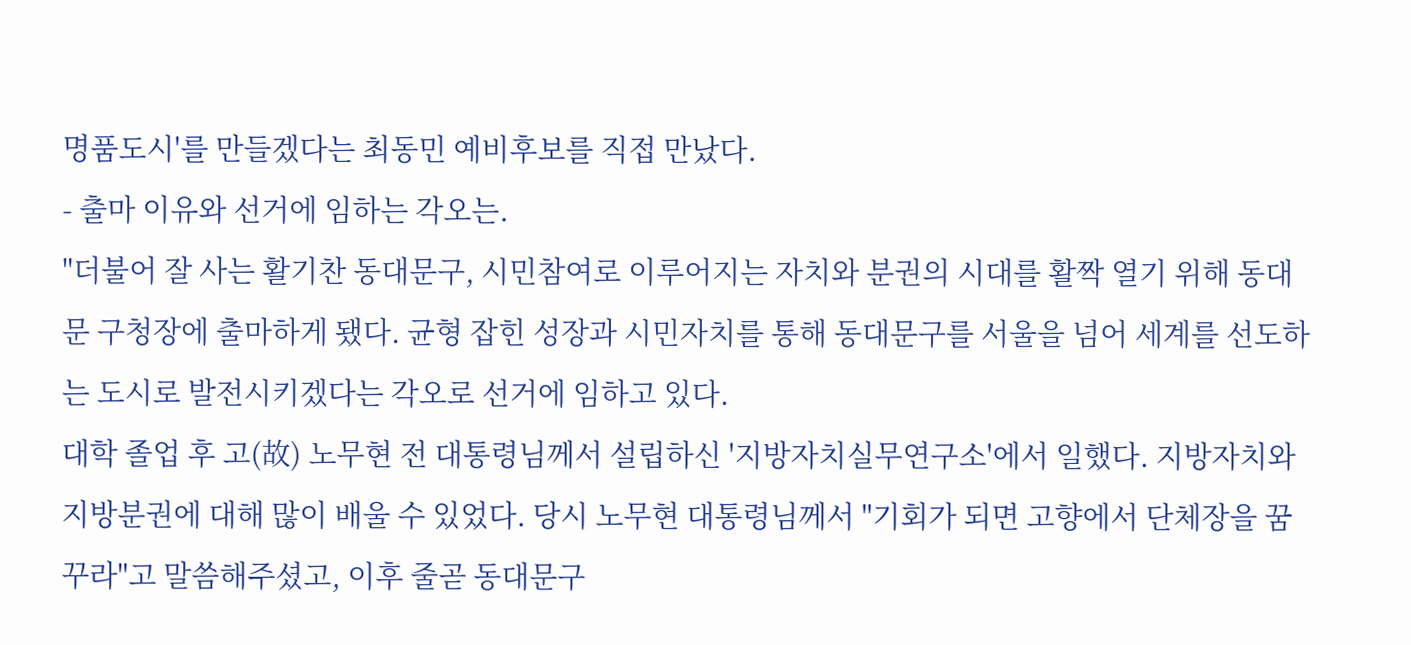명품도시'를 만들겠다는 최동민 예비후보를 직접 만났다.
- 출마 이유와 선거에 임하는 각오는.
"더불어 잘 사는 활기찬 동대문구, 시민참여로 이루어지는 자치와 분권의 시대를 활짝 열기 위해 동대문 구청장에 출마하게 됐다. 균형 잡힌 성장과 시민자치를 통해 동대문구를 서울을 넘어 세계를 선도하는 도시로 발전시키겠다는 각오로 선거에 임하고 있다.
대학 졸업 후 고(故) 노무현 전 대통령님께서 설립하신 '지방자치실무연구소'에서 일했다. 지방자치와 지방분권에 대해 많이 배울 수 있었다. 당시 노무현 대통령님께서 "기회가 되면 고향에서 단체장을 꿈꾸라"고 말씀해주셨고, 이후 줄곧 동대문구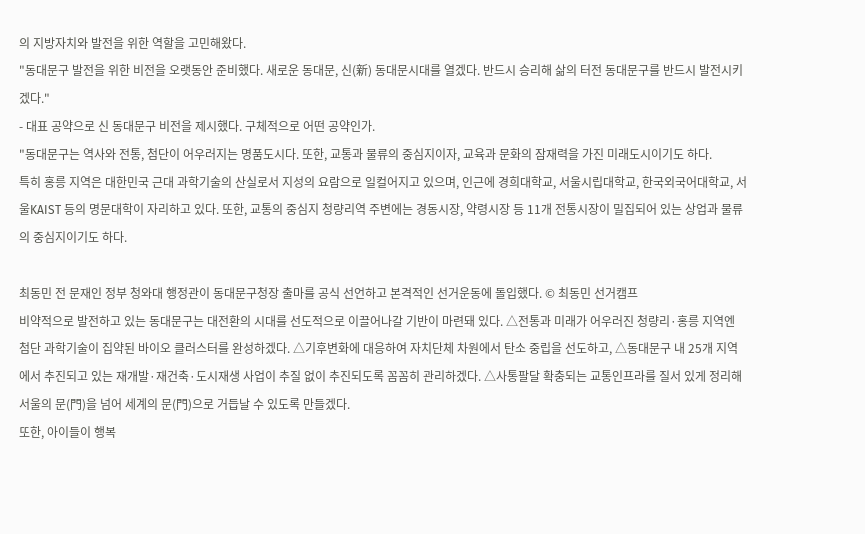의 지방자치와 발전을 위한 역할을 고민해왔다.
"동대문구 발전을 위한 비전을 오랫동안 준비했다. 새로운 동대문, 신(新) 동대문시대를 열겠다. 반드시 승리해 삶의 터전 동대문구를 반드시 발전시키겠다."
- 대표 공약으로 신 동대문구 비전을 제시했다. 구체적으로 어떤 공약인가.
"동대문구는 역사와 전통, 첨단이 어우러지는 명품도시다. 또한, 교통과 물류의 중심지이자, 교육과 문화의 잠재력을 가진 미래도시이기도 하다.
특히 홍릉 지역은 대한민국 근대 과학기술의 산실로서 지성의 요람으로 일컬어지고 있으며, 인근에 경희대학교, 서울시립대학교, 한국외국어대학교, 서울KAIST 등의 명문대학이 자리하고 있다. 또한, 교통의 중심지 청량리역 주변에는 경동시장, 약령시장 등 11개 전통시장이 밀집되어 있는 상업과 물류의 중심지이기도 하다.

최동민 전 문재인 정부 청와대 행정관이 동대문구청장 출마를 공식 선언하고 본격적인 선거운동에 돌입했다. © 최동민 선거캠프
비약적으로 발전하고 있는 동대문구는 대전환의 시대를 선도적으로 이끌어나갈 기반이 마련돼 있다. △전통과 미래가 어우러진 청량리·홍릉 지역엔 첨단 과학기술이 집약된 바이오 클러스터를 완성하겠다. △기후변화에 대응하여 자치단체 차원에서 탄소 중립을 선도하고, △동대문구 내 25개 지역에서 추진되고 있는 재개발·재건축·도시재생 사업이 추질 없이 추진되도록 꼼꼼히 관리하겠다. △사통팔달 확충되는 교통인프라를 질서 있게 정리해 서울의 문(門)을 넘어 세계의 문(門)으로 거듭날 수 있도록 만들겠다.
또한, 아이들이 행복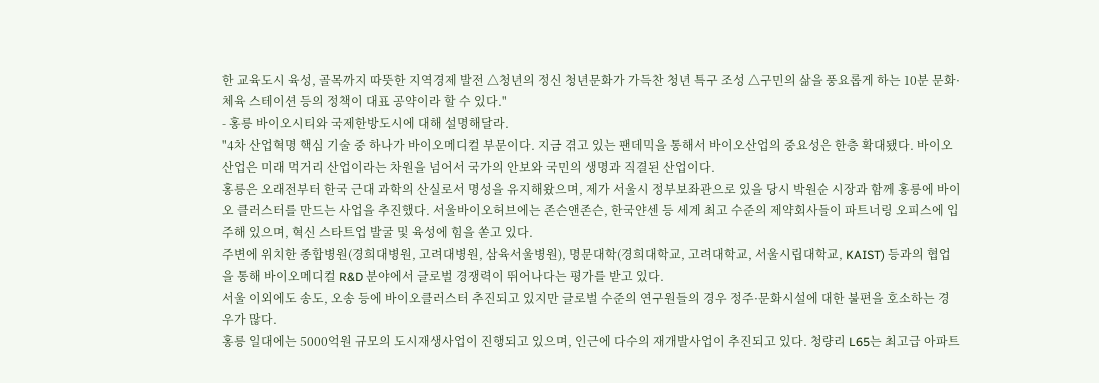한 교육도시 육성, 골목까지 따뜻한 지역경제 발전 △청년의 정신 청년문화가 가득찬 청년 특구 조성 △구민의 삶을 풍요롭게 하는 10분 문화·체육 스테이션 등의 정책이 대표 공약이라 할 수 있다."
- 홍릉 바이오시티와 국제한방도시에 대해 설명해달라.
"4차 산업혁명 핵심 기술 중 하나가 바이오메디컬 부문이다. 지금 겪고 있는 팬데믹을 통해서 바이오산업의 중요성은 한층 확대됐다. 바이오산업은 미래 먹거리 산업이라는 차원을 넘어서 국가의 안보와 국민의 생명과 직결된 산업이다.
홍릉은 오래전부터 한국 근대 과학의 산실로서 명성을 유지해왔으며, 제가 서울시 정부보좌관으로 있을 당시 박원순 시장과 함께 홍릉에 바이오 클러스터를 만드는 사업을 추진했다. 서울바이오허브에는 존슨앤존슨, 한국얀센 등 세계 최고 수준의 제약회사들이 파트너링 오피스에 입주해 있으며, 혁신 스타트업 발굴 및 육성에 힘을 쏟고 있다.
주변에 위치한 종합병원(경희대병원, 고려대병원, 삼육서울병원), 명문대학(경희대학교, 고려대학교, 서울시립대학교, KAIST) 등과의 협업을 통해 바이오메디컬 R&D 분야에서 글로벌 경쟁력이 뛰어나다는 평가를 받고 있다.
서울 이외에도 송도, 오송 등에 바이오클러스터 추진되고 있지만 글로벌 수준의 연구원들의 경우 정주·문화시설에 대한 불편을 호소하는 경우가 많다.
홍릉 일대에는 5000억원 규모의 도시재생사업이 진행되고 있으며, 인근에 다수의 재개발사업이 추진되고 있다. 청량리 L65는 최고급 아파트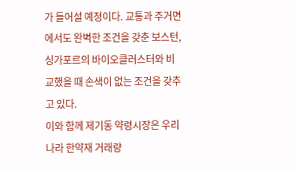가 들어설 예정이다. 교통과 주거면에서도 완벽한 조건을 갖춘 보스턴, 싱가포르의 바이오클러스터와 비교했을 때 손색이 없는 조건을 갖추고 있다.
이와 함께 제기동 약령시장은 우리나라 한약재 거래량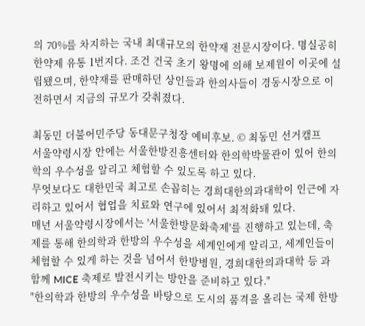의 70%를 차지하는 국내 최대규모의 한약재 전문시장이다. 명실공히 한약제 유통 1번지다. 조건 건국 초기 왕명에 의해 보제원이 이곳에 설립됐으며, 한약재를 판매하던 상인들과 한의사들이 경동시장으로 이전하면서 지금의 규모가 갖춰졌다.

최동민 더불어민주당 동대문구청장 예비후보. © 최동민 선거캠프
서울약령시장 안에는 서울한방진흥센터와 한의학박물관이 있어 한의학의 우수성을 알리고 체험할 수 있도록 하고 있다.
무엇보다도 대한민국 최고로 손꼽히는 경희대한의과대학이 인근에 자리하고 있어서 협업을 치료와 연구에 있어서 최적화돼 있다.
매년 서울약령시장에서는 '서울한방문화축제'를 진행하고 있는데, 축제를 통해 한의학과 한방의 우수성을 세계인에게 알리고, 세계인들이 체험할 수 있게 하는 것을 넘어서 한방병원, 경희대한의과대학 등 과 함께 MICE 축제로 발전시키는 방안을 준비하고 있다."
"한의학과 한방의 우수성을 바탕으로 도시의 품격을 올리는 국제 한방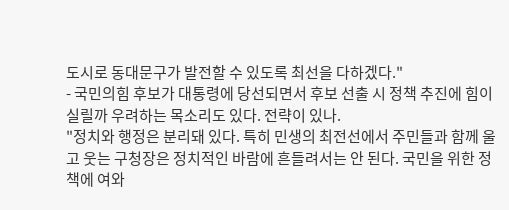도시로 동대문구가 발전할 수 있도록 최선을 다하겠다."
- 국민의힘 후보가 대통령에 당선되면서 후보 선출 시 정책 추진에 힘이 실릴까 우려하는 목소리도 있다. 전략이 있나.
"정치와 행정은 분리돼 있다. 특히 민생의 최전선에서 주민들과 함께 울고 웃는 구청장은 정치적인 바람에 흔들려서는 안 된다. 국민을 위한 정책에 여와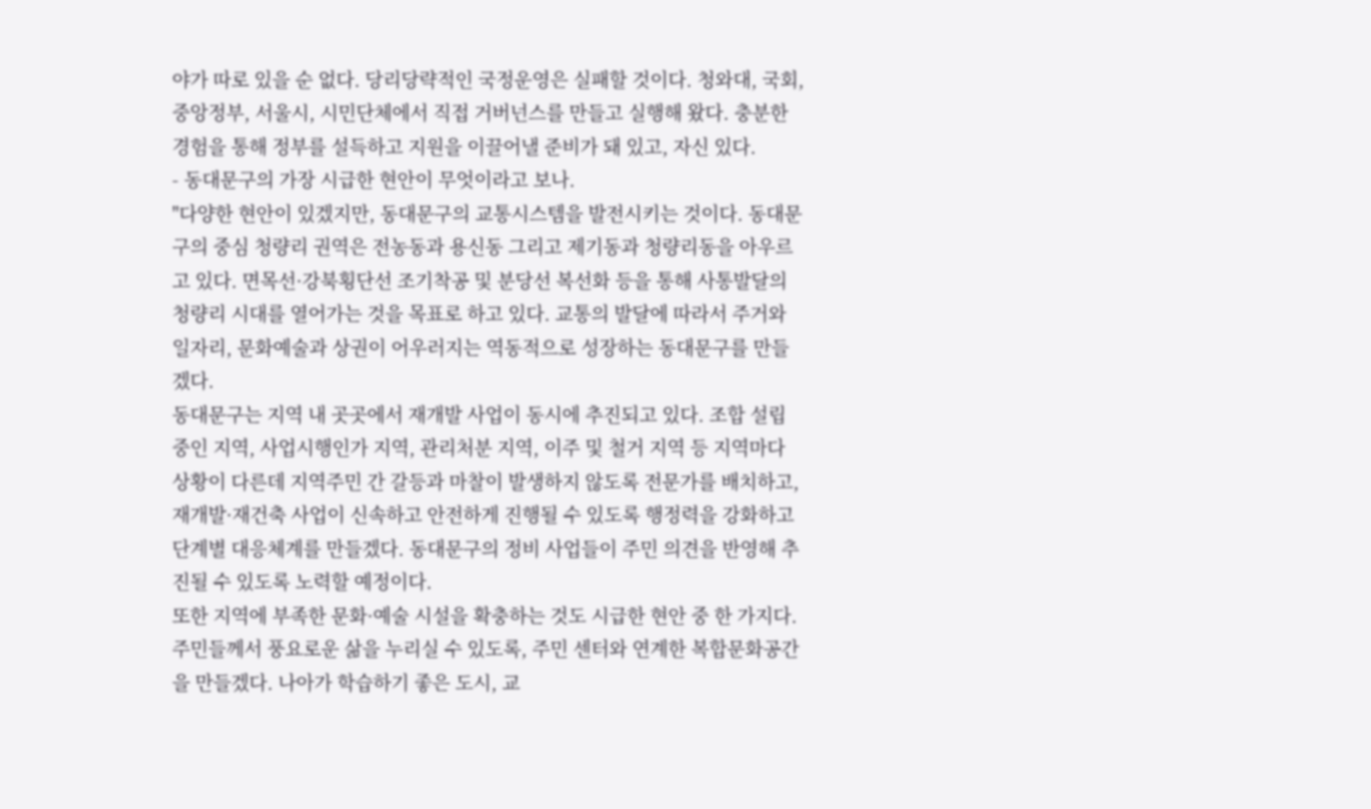야가 따로 있을 순 없다. 당리당략적인 국정운영은 실패할 것이다. 청와대, 국회, 중앙정부, 서울시, 시민단체에서 직접 거버넌스를 만들고 실행해 왔다. 충분한 경험을 통해 정부를 설득하고 지원을 이끌어낼 준비가 돼 있고, 자신 있다.
- 동대문구의 가장 시급한 현안이 무엇이라고 보나.
"다양한 현안이 있겠지만, 동대문구의 교통시스템을 발전시키는 것이다. 동대문구의 중심 청량리 권역은 전농동과 용신동 그리고 제기동과 청량리동을 아우르고 있다. 면목선·강북횡단선 조기착공 및 분당선 복선화 등을 통해 사통발달의 청량리 시대를 열어가는 것을 목표로 하고 있다. 교통의 발달에 따라서 주거와 일자리, 문화예술과 상권이 어우러지는 역동적으로 성장하는 동대문구를 만들겠다.
동대문구는 지역 내 곳곳에서 재개발 사업이 동시에 추진되고 있다. 조합 설립 중인 지역, 사업시행인가 지역, 관리처분 지역, 이주 및 철거 지역 등 지역마다 상황이 다른데 지역주민 간 갈등과 마찰이 발생하지 않도록 전문가를 배치하고, 재개발·재건축 사업이 신속하고 안전하게 진행될 수 있도록 행정력을 강화하고 단계별 대응체계를 만들겠다. 동대문구의 정비 사업들이 주민 의견을 반영해 추진될 수 있도록 노력할 예정이다.
또한 지역에 부족한 문화·예술 시설을 확충하는 것도 시급한 현안 중 한 가지다. 주민들께서 풍요로운 삶을 누리실 수 있도록, 주민 센터와 연계한 복합문화공간을 만들겠다. 나아가 학습하기 좋은 도시, 교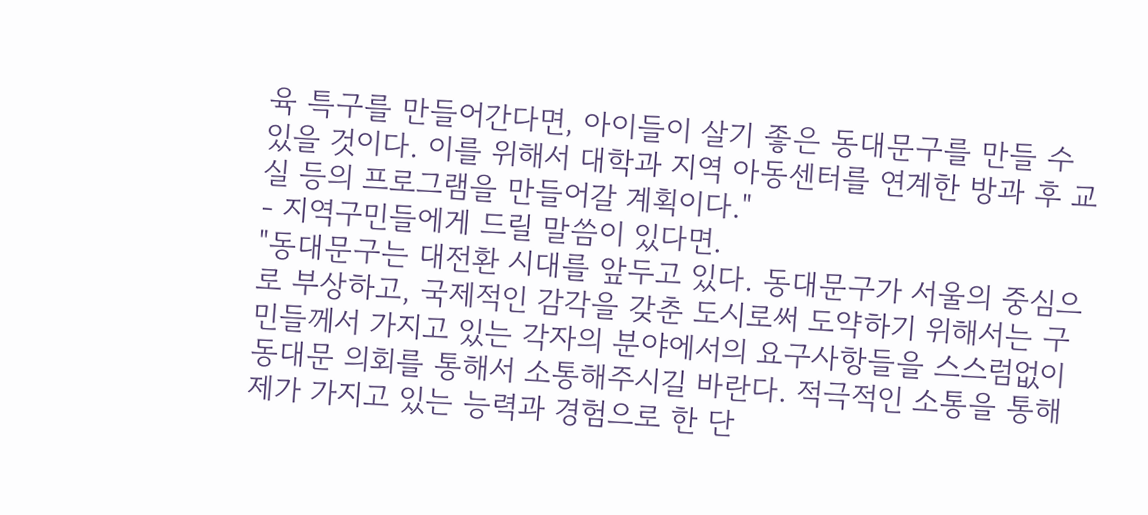육 특구를 만들어간다면, 아이들이 살기 좋은 동대문구를 만들 수 있을 것이다. 이를 위해서 대학과 지역 아동센터를 연계한 방과 후 교실 등의 프로그램을 만들어갈 계획이다."
- 지역구민들에게 드릴 말씀이 있다면.
"동대문구는 대전환 시대를 앞두고 있다. 동대문구가 서울의 중심으로 부상하고, 국제적인 감각을 갖춘 도시로써 도약하기 위해서는 구민들께서 가지고 있는 각자의 분야에서의 요구사항들을 스스럼없이 동대문 의회를 통해서 소통해주시길 바란다. 적극적인 소통을 통해 제가 가지고 있는 능력과 경험으로 한 단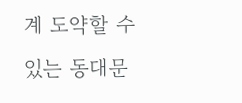계 도약할 수 있는 동대문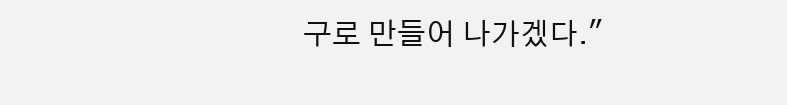구로 만들어 나가겠다."